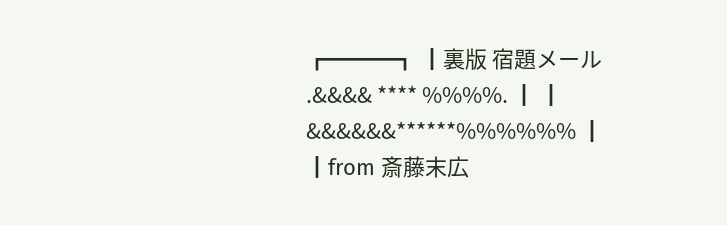┏━━━┓ ┃裏版 宿題メール                  .&&&& **** %%%%. ┃ ┃                         &&&&&&******%%%%%% ┃ ┃from 斎藤末広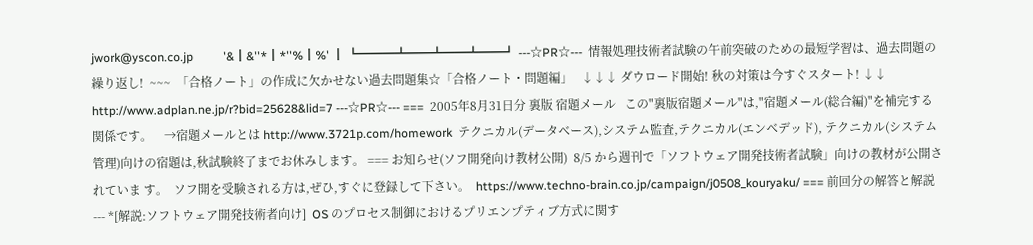jwork@yscon.co.jp          '&┃&''*┃*''%┃%' ┃ ┗━━━┻━━┻━━┻━━┛ ---☆PR☆---  情報処理技術者試験の午前突破のための最短学習は、過去問題の繰り返し!  ~~~  「合格ノート」の作成に欠かせない過去問題集☆「合格ノート・問題編」   ↓↓↓ ダウロード開始! 秋の対策は今すぐスタート! ↓↓    http://www.adplan.ne.jp/r?bid=25628&lid=7 ---☆PR☆--- ===  2005年8月31日分 裏版 宿題メール   この"裏版宿題メール"は,"宿題メール(総合編)"を補完する関係です。    →宿題メールとは http://www.3721p.com/homework  テクニカル(データベース),システム監査,テクニカル(エンベデッド), テクニカル(システム管理)向けの宿題は,秋試験終了までお休みします。 === お知らせ(ソフ開発向け教材公開)  8/5 から週刊で「ソフトウェア開発技術者試験」向けの教材が公開されていま す。  ソフ開を受験される方は,ぜひ,すぐに登録して下さい。  https://www.techno-brain.co.jp/campaign/j0508_kouryaku/ === 前回分の解答と解説 --- *[解説:ソフトウェア開発技術者向け]  OS のプロセス制御におけるプリエンプティブ方式に関す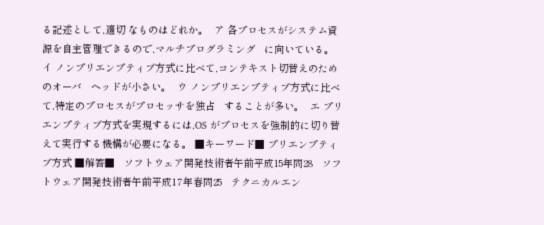る記述として,適切 なものはどれか。  ア 各プロセスがシステム資源を自主管理できるので,マルチプログラミング   に向いている。  イ ノンプリエンプティブ方式に比べて,コンテキスト切替えのためのオーバ   ヘッドが小さい。  ウ ノンプリエンプティブ方式に比べて,特定のプロセスがプロセッサを独占   することが多い。  エ プリエンプティブ方式を実現するには,OS がプロセスを強制的に切り替   えて実行する機構が必要になる。 ■キーワード■ プリエンプティブ方式 ■解答■   ソフトウェア開発技術者午前平成15年問28   ソフトウェア開発技術者午前平成17年春問25   テクニカルエン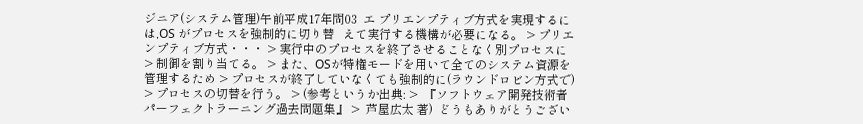ジニア(システム管理)午前平成17年問03  エ プリエンプティブ方式を実現するには,OS がプロセスを強制的に切り替   えて実行する機構が必要になる。 > プリエンプティブ方式・・・ > 実行中のプロセスを終了させることなく別プロセスに > 制御を割り当てる。 > また、OSが特権モードを用いて全てのシステム資源を管理するため > プロセスが終了していなくても強制的に(ラウンドロビン方式で) > プロセスの切替を行う。 > (参考というか出典: >  『ソフトウェア開発技術者 パーフェクトラーニング過去問題集』 >  芦屋広太 著)  どうもありがとうござい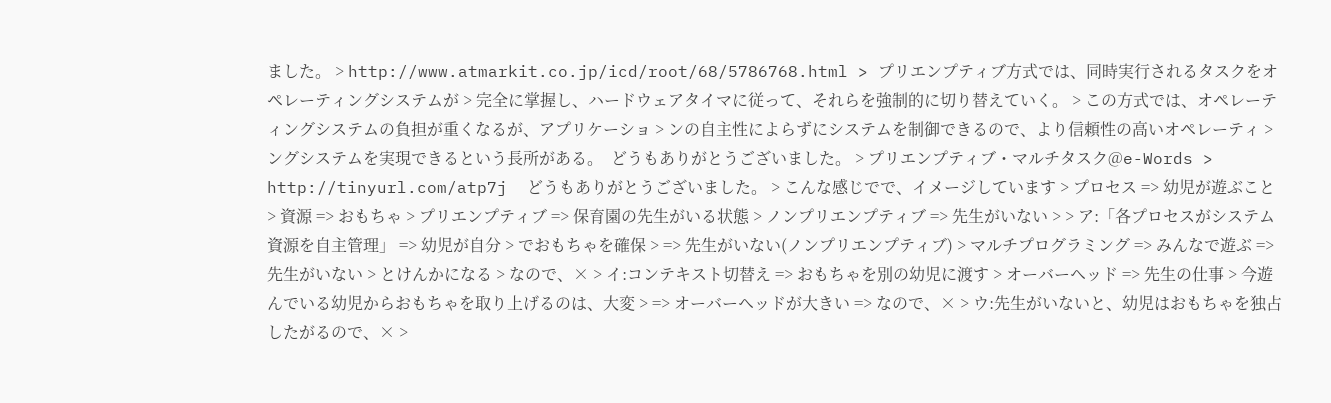ました。 > http://www.atmarkit.co.jp/icd/root/68/5786768.html > プリエンプティブ方式では、同時実行されるタスクをオペレーティングシステムが > 完全に掌握し、ハードウェアタイマに従って、それらを強制的に切り替えていく。 > この方式では、オペレーティングシステムの負担が重くなるが、アプリケーショ > ンの自主性によらずにシステムを制御できるので、より信頼性の高いオペレーティ > ングシステムを実現できるという長所がある。  どうもありがとうございました。 > プリエンプティブ・マルチタスク@e-Words > http://tinyurl.com/atp7j  どうもありがとうございました。 > こんな感じでで、イメージしています > プロセス => 幼児が遊ぶこと > 資源 => おもちゃ > プリエンプティブ => 保育園の先生がいる状態 > ノンプリエンプティブ => 先生がいない > > ア:「各プロセスがシステム資源を自主管理」 => 幼児が自分 > でおもちゃを確保 > => 先生がいない(ノンプリエンプティブ) > マルチプログラミング => みんなで遊ぶ => 先生がいない > とけんかになる > なので、× > イ:コンテキスト切替え => おもちゃを別の幼児に渡す > オーバーヘッド => 先生の仕事 > 今遊んでいる幼児からおもちゃを取り上げるのは、大変 > => オーバーヘッドが大きい => なので、× > ウ:先生がいないと、幼児はおもちゃを独占したがるので、× >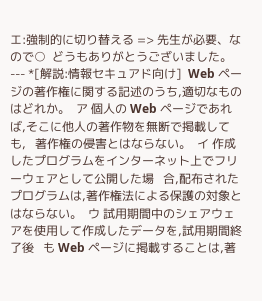エ:強制的に切り替える => 先生が必要、なので○  どうもありがとうございました。 --- *[解説:情報セキュアド向け]  Web ページの著作権に関する記述のうち,適切なものはどれか。  ア 個人の Web ページであれば,そこに他人の著作物を無断で掲載しても,   著作権の侵害とはならない。  イ 作成したプログラムをインターネット上でフリーウェアとして公開した場   合,配布されたプログラムは,著作権法による保護の対象とはならない。  ウ 試用期間中のシェアウェアを使用して作成したデータを,試用期間終了後   も Web ページに掲載することは,著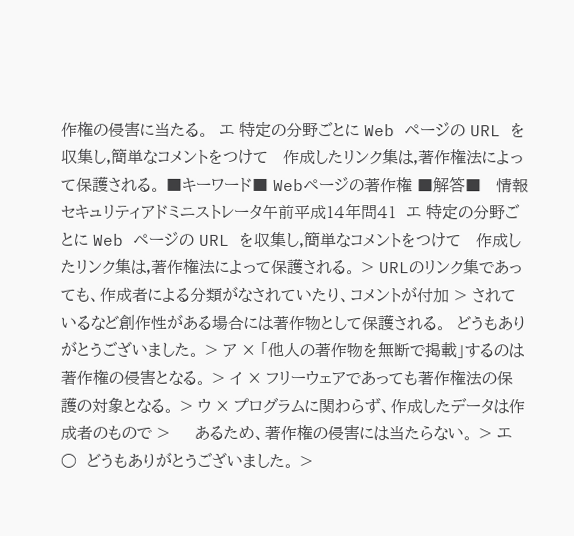作権の侵害に当たる。  エ 特定の分野ごとに Web ページの URL を収集し,簡単なコメントをつけて   作成したリンク集は,著作権法によって保護される。 ■キーワード■ Webページの著作権 ■解答■   情報セキュリティアドミニストレータ午前平成14年問41  エ 特定の分野ごとに Web ページの URL を収集し,簡単なコメントをつけて   作成したリンク集は,著作権法によって保護される。 > URLのリンク集であっても、作成者による分類がなされていたり、コメントが付加 > されているなど創作性がある場合には著作物として保護される。  どうもありがとうございました。 > ア × 「他人の著作物を無断で掲載」するのは著作権の侵害となる。 > イ × フリーウェアであっても著作権法の保護の対象となる。 > ウ × プログラムに関わらず、作成したデータは作成者のもので >     あるため、著作権の侵害には当たらない。 > エ ○  どうもありがとうございました。 >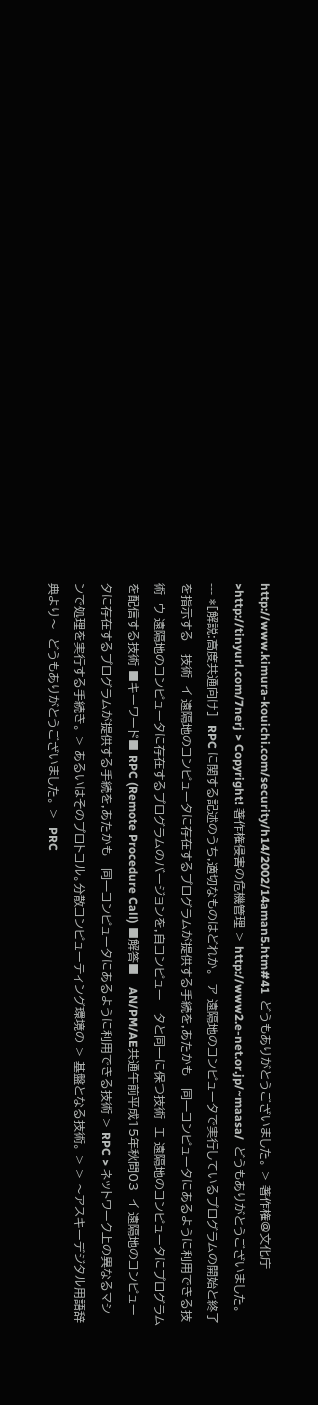http://www.kimura-kouichi.com/security/h14/2002/14aman5.htm#41  どうもありがとうございました。 > 著作権@文化庁 >http://tinyurl.com/7nerj > Copyright! 著作権侵害の危機管理 > http://www2.e-net.or.jp/~maasa/  どうもありがとうございました。 --- *[解説:高度共通向け]  RPC に関する記述のうち,適切なものはどれか。  ア 遠隔地のコンピュータで実行しているプログラムの開始と終了を指示する   技術  イ 遠隔地のコンピュータに存在するプログラムが提供する手続を,あたかも   同一コンピュータにあるように利用できる技術  ウ 遠隔地のコンピュータに存在するプログラムのバージョンを,自コンピュー   タと同一に保つ技術  エ 遠隔地のコンピュータにプログラムを配信する技術 ■キーワード■ RPC (Remote Procedure Call) ■解答■   AN/PM/AE共通午前平成15年秋問03  イ 遠隔地のコンピュータに存在するプログラムが提供する手続を,あたかも   同一コンピュータにあるように利用できる技術 > RPC > ネットワーク上の異なるマシンで処理を実行する手続き。 > あるいはそのプロトコル。分散コンピューティング環境の > 基盤となる技術。 > > 〜アスキーデジタル用語辞典より〜  どうもありがとうございました。 >  PRC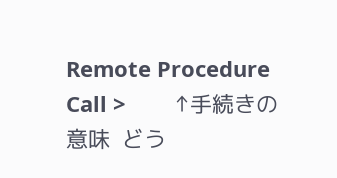Remote Procedure Call >        ↑手続きの意味  どう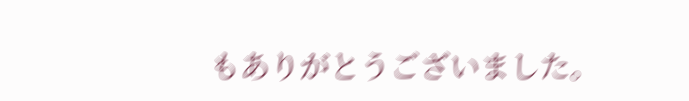もありがとうございました。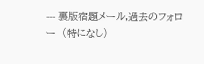--- 裏版宿題メール,過去のフォロー  (特になし)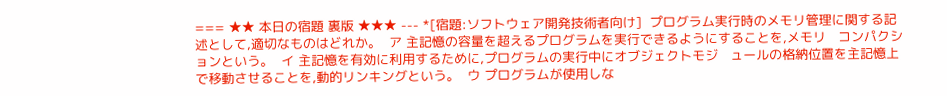=== ★★ 本日の宿題 裏版 ★★★ --- *[宿題:ソフトウェア開発技術者向け]  プログラム実行時のメモリ管理に関する記述として,適切なものはどれか。  ア 主記憶の容量を超えるプログラムを実行できるようにすることを,メモリ   コンパクションという。  イ 主記憶を有効に利用するために,プログラムの実行中にオブジェクトモジ   ュールの格納位置を主記憶上で移動させることを,動的リンキングという。  ウ プログラムが使用しな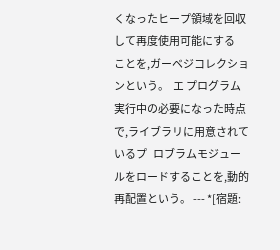くなったヒープ領域を回収して再度使用可能にする   ことを,ガーベジコレクションという。  エ プログラム実行中の必要になった時点で,ライブラリに用意されているプ   ロブラムモジュールをロードすることを,動的再配置という。 --- *[宿題: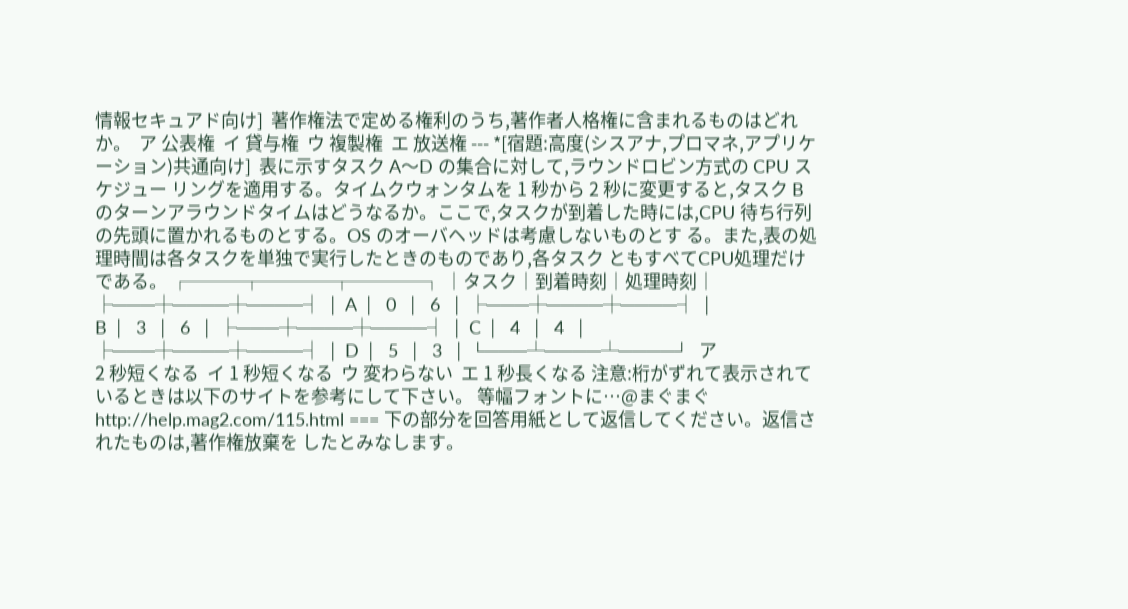情報セキュアド向け]  著作権法で定める権利のうち,著作者人格権に含まれるものはどれか。  ア 公表権  イ 貸与権  ウ 複製権  エ 放送権 --- *[宿題:高度(シスアナ,プロマネ,アプリケーション)共通向け]  表に示すタスク A〜D の集合に対して,ラウンドロビン方式の CPU スケジュー リングを適用する。タイムクウォンタムを 1 秒から 2 秒に変更すると,タスク B のターンアラウンドタイムはどうなるか。ここで,タスクが到着した時には,CPU 待ち行列の先頭に置かれるものとする。OS のオーバヘッドは考慮しないものとす る。また,表の処理時間は各タスクを単独で実行したときのものであり,各タスク ともすべてCPU処理だけ である。 ┌───┬────┬────┐ │タスク│到着時刻│処理時刻│ ├───┼────┼────┤ │ A │  0  │  6  │ ├───┼────┼────┤ │ B │  3  │  6  │ ├───┼────┼────┤ │ C │  4  │  4  │ ├───┼────┼────┤ │ D │  5  │  3  │ └───┴────┴────┘  ア 2 秒短くなる  イ 1 秒短くなる  ウ 変わらない  エ 1 秒長くなる 注意:桁がずれて表示されているときは以下のサイトを参考にして下さい。 等幅フォントに…@まぐまぐ http://help.mag2.com/115.html === 下の部分を回答用紙として返信してください。返信されたものは,著作権放棄を したとみなします。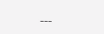---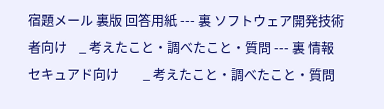宿題メール 裏版 回答用紙 --- 裏 ソフトウェア開発技術者向け    _ 考えたこと・調べたこと・質問 --- 裏 情報セキュアド向け        _ 考えたこと・調べたこと・質問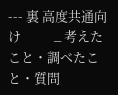--- 裏 高度共通向け           _ 考えたこと・調べたこと・質問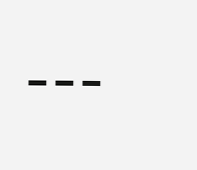---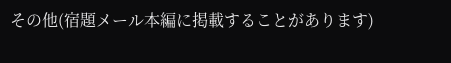その他(宿題メール本編に掲載することがあります)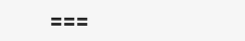===